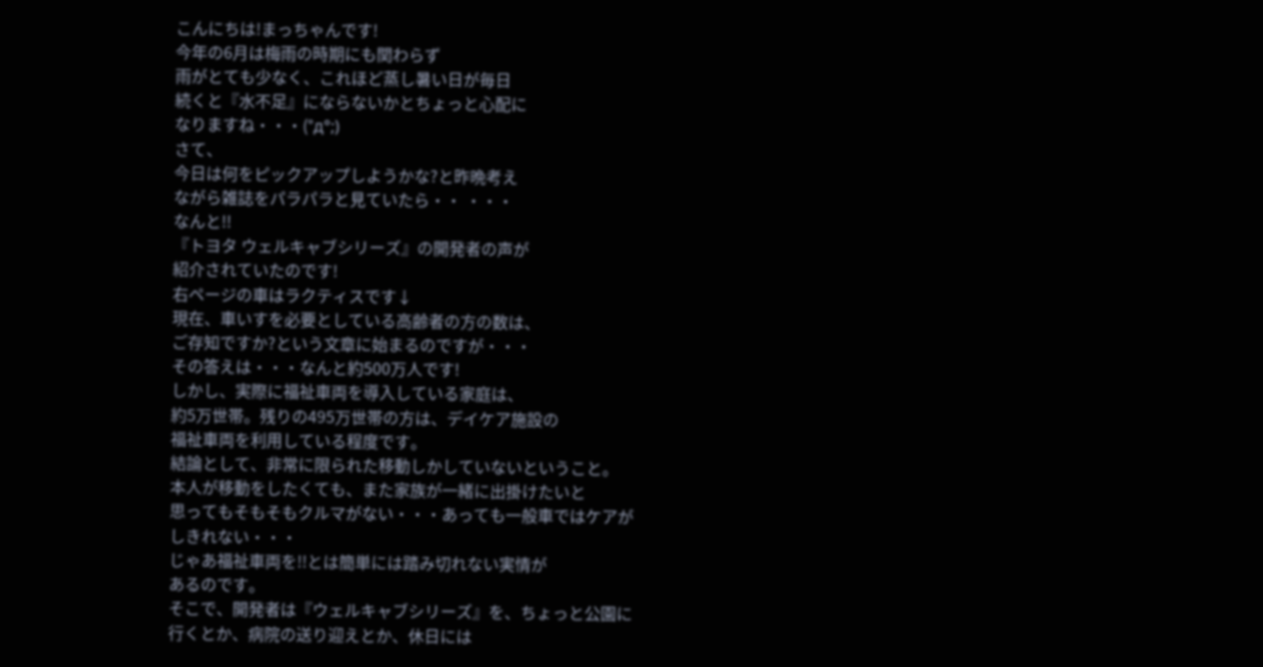こんにちは!まっちゃんです!
今年の6月は梅雨の時期にも関わらず
雨がとても少なく、これほど蒸し暑い日が毎日
続くと『水不足』にならないかとちょっと心配に
なりますね・・・(°д°;)
さて、
今日は何をピックアップしようかな?と昨晩考え
ながら雑誌をパラパラと見ていたら・・ ・・・
なんと!!
『トヨタ ウェルキャブシリーズ』の開発者の声が
紹介されていたのです!
右ページの車はラクティスです↓
現在、車いすを必要としている高齢者の方の数は、
ご存知ですか?という文章に始まるのですが・・・
その答えは・・・なんと約500万人です!
しかし、実際に福祉車両を導入している家庭は、
約5万世帯。残りの495万世帯の方は、デイケア施設の
福祉車両を利用している程度です。
結論として、非常に限られた移動しかしていないということ。
本人が移動をしたくても、また家族が一緒に出掛けたいと
思ってもそもそもクルマがない・・・あっても一般車ではケアが
しきれない・・・
じゃあ福祉車両を!!とは簡単には踏み切れない実情が
あるのです。
そこで、開発者は『ウェルキャブシリーズ』を、ちょっと公園に
行くとか、病院の送り迎えとか、休日には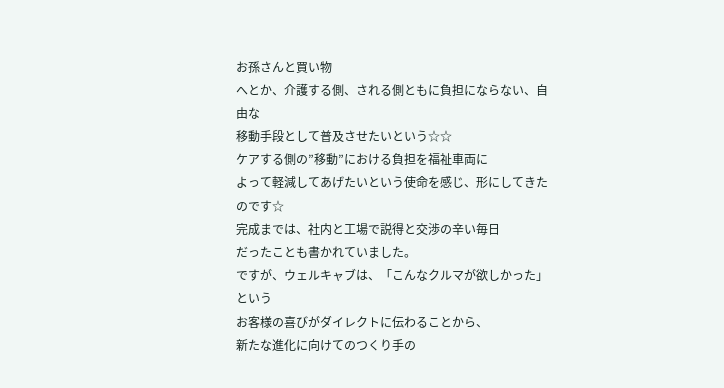お孫さんと買い物
へとか、介護する側、される側ともに負担にならない、自由な
移動手段として普及させたいという☆☆
ケアする側の”移動”における負担を福祉車両に
よって軽減してあげたいという使命を感じ、形にしてきた
のです☆
完成までは、社内と工場で説得と交渉の辛い毎日
だったことも書かれていました。
ですが、ウェルキャブは、「こんなクルマが欲しかった」という
お客様の喜びがダイレクトに伝わることから、
新たな進化に向けてのつくり手の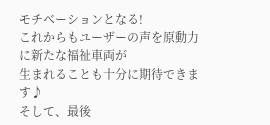モチベーションとなる!
これからもユーザーの声を原動力に新たな福祉車両が
生まれることも十分に期待できます♪
そして、最後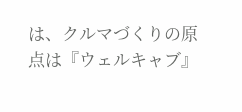は、クルマづくりの原点は『ウェルキャブ』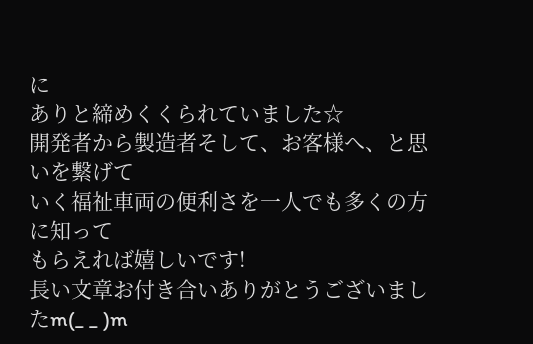に
ありと締めくくられていました☆
開発者から製造者そして、お客様へ、と思いを繋げて
いく福祉車両の便利さを一人でも多くの方に知って
もらえれば嬉しいです!
長い文章お付き合いありがとうございましたm(_ _ )m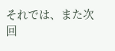それでは、また次回